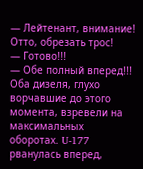— Лейтенант, внимание! Отто, обрезать трос!
— Готово!!!
— Обе полный вперед!!!
Оба дизеля, глухо ворчавшие до этого момента, взревели на максимальных оборотах. U-177 рванулась вперед,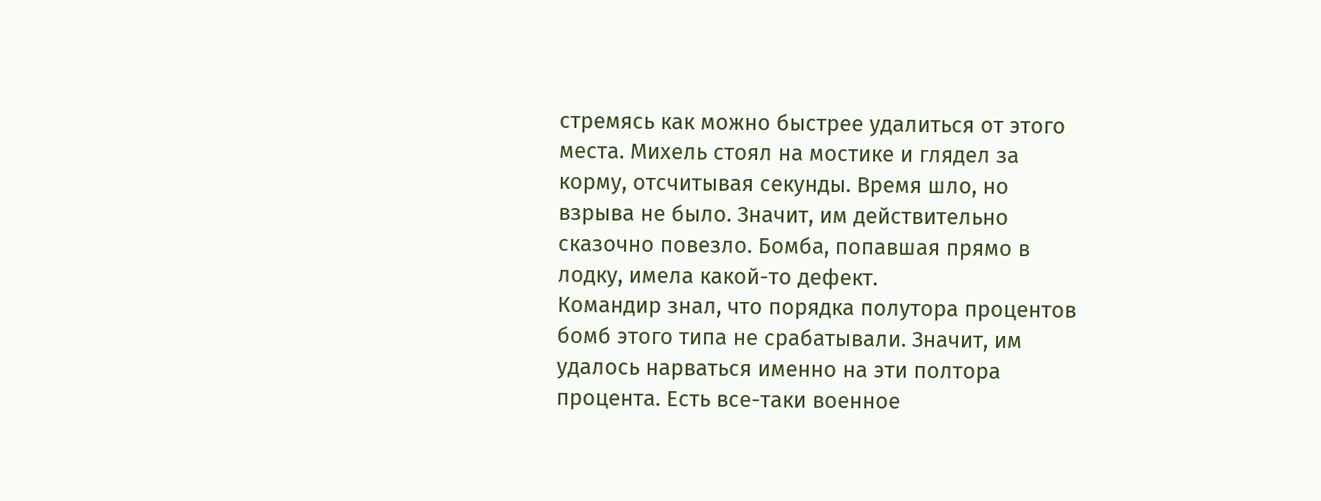стремясь как можно быстрее удалиться от этого места. Михель стоял на мостике и глядел за корму, отсчитывая секунды. Время шло, но взрыва не было. Значит, им действительно сказочно повезло. Бомба, попавшая прямо в лодку, имела какой-то дефект.
Командир знал, что порядка полутора процентов бомб этого типа не срабатывали. Значит, им удалось нарваться именно на эти полтора процента. Есть все-таки военное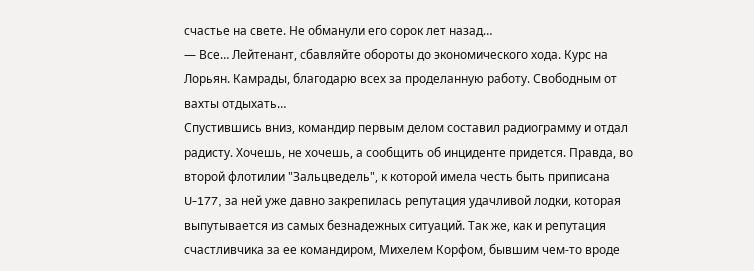счастье на свете. Не обманули его сорок лет назад…
— Все… Лейтенант, сбавляйте обороты до экономического хода. Курс на Лорьян. Камрады, благодарю всех за проделанную работу. Свободным от вахты отдыхать…
Спустившись вниз, командир первым делом составил радиограмму и отдал радисту. Хочешь, не хочешь, а сообщить об инциденте придется. Правда, во второй флотилии "Зальцведель", к которой имела честь быть приписана U-177, за ней уже давно закрепилась репутация удачливой лодки, которая выпутывается из самых безнадежных ситуаций. Так же, как и репутация счастливчика за ее командиром, Михелем Корфом, бывшим чем-то вроде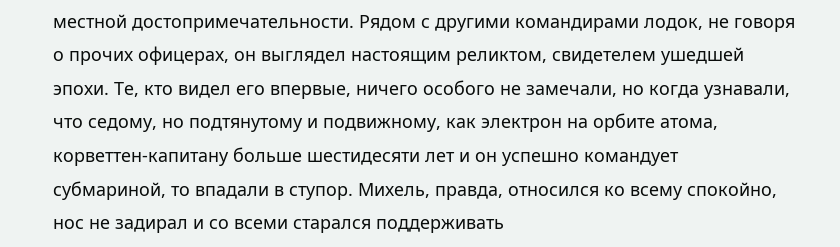местной достопримечательности. Рядом с другими командирами лодок, не говоря о прочих офицерах, он выглядел настоящим реликтом, свидетелем ушедшей эпохи. Те, кто видел его впервые, ничего особого не замечали, но когда узнавали, что седому, но подтянутому и подвижному, как электрон на орбите атома, корветтен-капитану больше шестидесяти лет и он успешно командует субмариной, то впадали в ступор. Михель, правда, относился ко всему спокойно, нос не задирал и со всеми старался поддерживать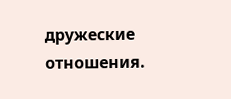дружеские отношения.